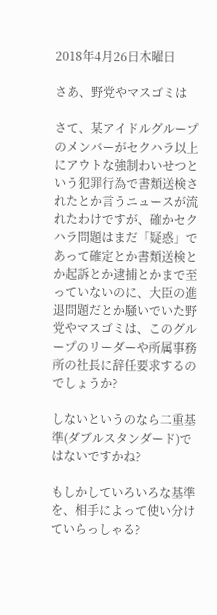2018年4月26日木曜日

さあ、野党やマスゴミは

さて、某アイドルグループのメンバーがセクハラ以上にアウトな強制わいせつという犯罪行為で書類送検されたとか言うニュースが流れたわけですが、確かセクハラ問題はまだ「疑惑」であって確定とか書類送検とか起訴とか逮捕とかまで至っていないのに、大臣の進退問題だとか騒いでいた野党やマスゴミは、このグループのリーダーや所属事務所の社長に辞任要求するのでしょうか?

しないというのなら二重基準(ダブルスタンダード)ではないですかね?

もしかしていろいろな基準を、相手によって使い分けていらっしゃる?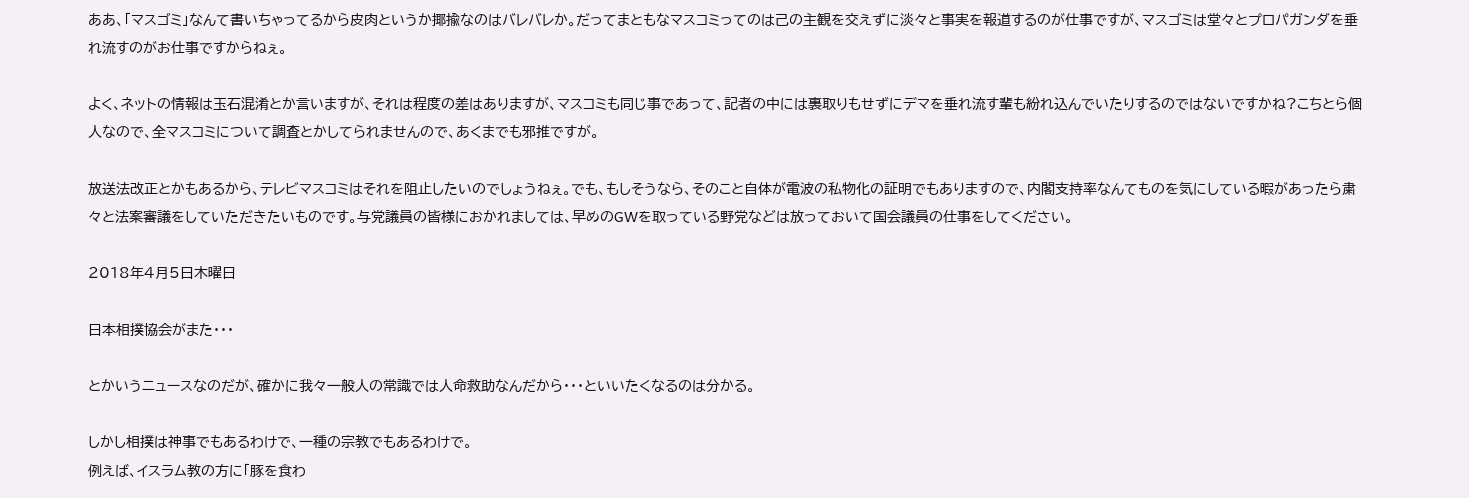ああ、「マスゴミ」なんて書いちゃってるから皮肉というか揶揄なのはバレバレか。だってまともなマスコミってのは己の主観を交えずに淡々と事実を報道するのが仕事ですが、マスゴミは堂々とプロパガンダを垂れ流すのがお仕事ですからねぇ。

よく、ネットの情報は玉石混淆とか言いますが、それは程度の差はありますが、マスコミも同じ事であって、記者の中には裏取りもせずにデマを垂れ流す輩も紛れ込んでいたりするのではないですかね?こちとら個人なので、全マスコミについて調査とかしてられませんので、あくまでも邪推ですが。

放送法改正とかもあるから、テレビマスコミはそれを阻止したいのでしょうねぇ。でも、もしそうなら、そのこと自体が電波の私物化の証明でもありますので、内閣支持率なんてものを気にしている暇があったら粛々と法案審議をしていただきたいものです。与党議員の皆様におかれましては、早めのGWを取っている野党などは放っておいて国会議員の仕事をしてください。

2018年4月5日木曜日

日本相撲協会がまた・・・

とかいうニュースなのだが、確かに我々一般人の常識では人命救助なんだから・・・といいたくなるのは分かる。

しかし相撲は神事でもあるわけで、一種の宗教でもあるわけで。
例えば、イスラム教の方に「豚を食わ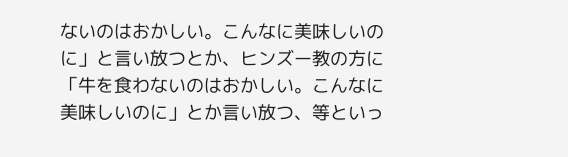ないのはおかしい。こんなに美味しいのに」と言い放つとか、ヒンズー教の方に「牛を食わないのはおかしい。こんなに美味しいのに」とか言い放つ、等といっ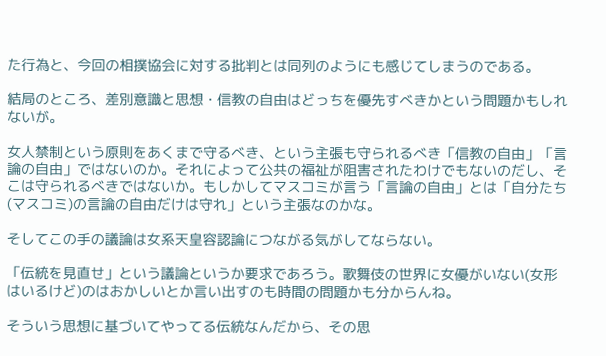た行為と、今回の相撲協会に対する批判とは同列のようにも感じてしまうのである。

結局のところ、差別意識と思想・信教の自由はどっちを優先すべきかという問題かもしれないが。

女人禁制という原則をあくまで守るべき、という主張も守られるべき「信教の自由」「言論の自由」ではないのか。それによって公共の福祉が阻害されたわけでもないのだし、そこは守られるべきではないか。もしかしてマスコミが言う「言論の自由」とは「自分たち(マスコミ)の言論の自由だけは守れ」という主張なのかな。

そしてこの手の議論は女系天皇容認論につながる気がしてならない。

「伝統を見直せ」という議論というか要求であろう。歌舞伎の世界に女優がいない(女形はいるけど)のはおかしいとか言い出すのも時間の問題かも分からんね。

そういう思想に基づいてやってる伝統なんだから、その思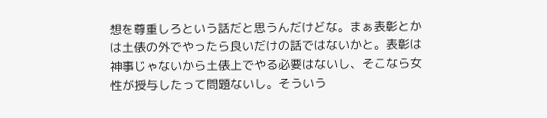想を尊重しろという話だと思うんだけどな。まぁ表彰とかは土俵の外でやったら良いだけの話ではないかと。表彰は神事じゃないから土俵上でやる必要はないし、そこなら女性が授与したって問題ないし。そういう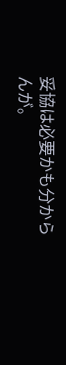妥協は必要かも分からんが。